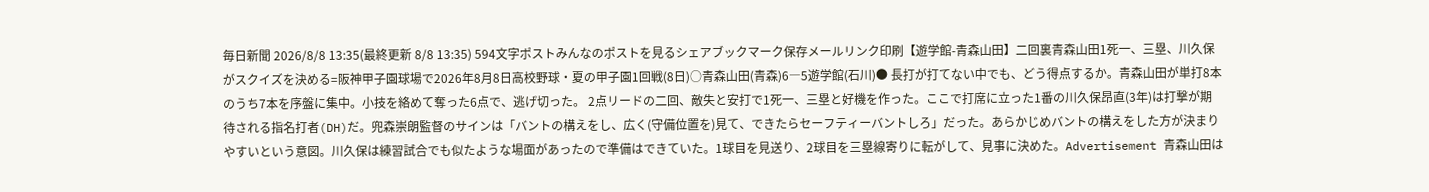毎日新聞 2026/8/8 13:35(最終更新 8/8 13:35) 594文字ポストみんなのポストを見るシェアブックマーク保存メールリンク印刷【遊学館-青森山田】二回裏青森山田1死一、三塁、川久保がスクイズを決める=阪神甲子園球場で2026年8月8日高校野球・夏の甲子園1回戦(8日)○青森山田(青森)6―5遊学館(石川)● 長打が打てない中でも、どう得点するか。青森山田が単打8本のうち7本を序盤に集中。小技を絡めて奪った6点で、逃げ切った。 2点リードの二回、敵失と安打で1死一、三塁と好機を作った。ここで打席に立った1番の川久保昂直(3年)は打撃が期待される指名打者(DH)だ。兜森崇朗監督のサインは「バントの構えをし、広く(守備位置を)見て、できたらセーフティーバントしろ」だった。あらかじめバントの構えをした方が決まりやすいという意図。川久保は練習試合でも似たような場面があったので準備はできていた。1球目を見送り、2球目を三塁線寄りに転がして、見事に決めた。Advertisement 青森山田は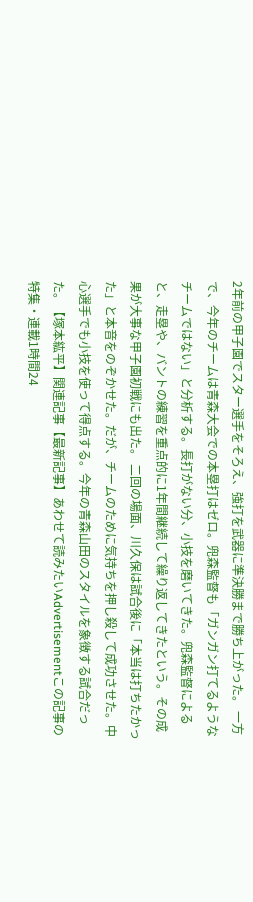2年前の甲子園でスター選手をそろえ、強打を武器に準決勝まで勝ち上がった。 一方で、今年のチームは青森大会での本塁打はゼロ。兜森監督も「ガンガン打てるようなチームではない」と分析する。長打がない分、小技を磨いてきた。兜森監督によると、走塁や、バントの練習を重点的に1年間継続して繰り返してきたという。その成果が大事な甲子園初戦にも出た。 二回の場面、川久保は試合後に「本当は打ちたかった」と本音をのぞかせた。だが、チームのために気持ちを押し殺して成功させた。中心選手でも小技を使って得点する。今年の青森山田のスタイルを象徴する試合だった。【塚本紘平】関連記事【最新記事】あわせて読みたいAdvertisementこの記事の特集・連載1時間24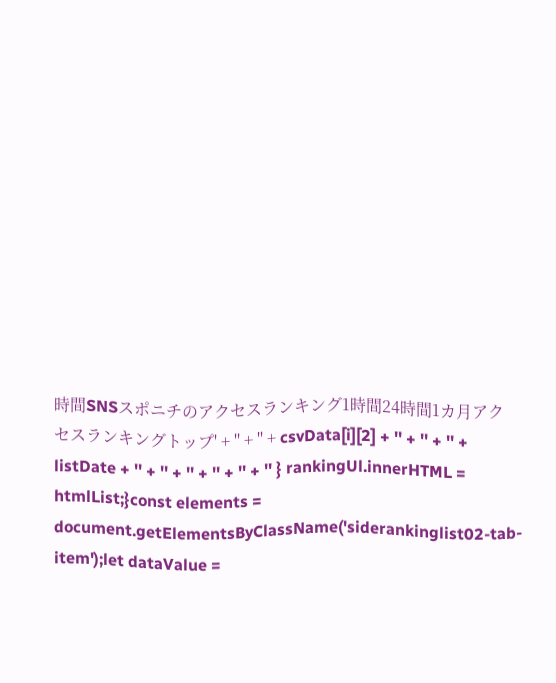時間SNSスポニチのアクセスランキング1時間24時間1カ月アクセスランキングトップ' + '' + '' + csvData[i][2] + '' + '' + '' + listDate + '' + '' + '' + '' + '' + '' } rankingUl.innerHTML = htmlList;}const elements = document.getElementsByClassName('siderankinglist02-tab-item');let dataValue =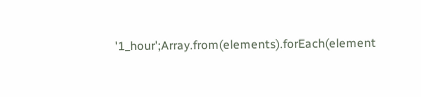'1_hour';Array.from(elements).forEach(element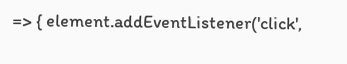=> { element.addEventListener('click',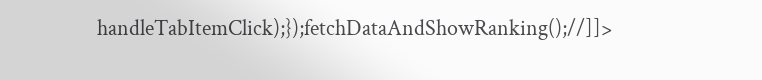handleTabItemClick);});fetchDataAndShowRanking();//]]>